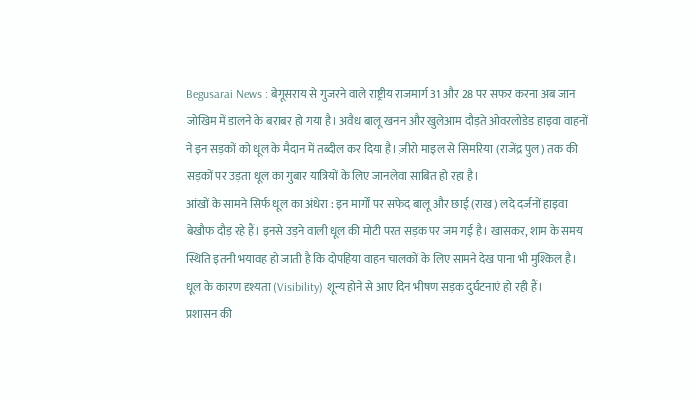Begusarai News : बेगूसराय से गुजरने वाले राष्ट्रीय राजमार्ग 31 और 28 पर सफर करना अब जान जोखिम में डालने के बराबर हो गया है। अवैध बालू खनन और खुलेआम दौड़ते ओवरलोडेड हाइवा वाहनों ने इन सड़कों को धूल के मैदान में तब्दील कर दिया है। ज़ीरो माइल से सिमरिया (राजेंद्र पुल) तक की सड़कों पर उड़ता धूल का गुबार यात्रियों के लिए जानलेवा साबित हो रहा है।
आंखों के सामने सिर्फ धूल का अंधेरा : इन मार्गों पर सफेद बालू और छाई (राख) लदे दर्जनों हाइवा बेखौफ दौड़ रहे हैं। इनसे उड़ने वाली धूल की मोटी परत सड़क पर जम गई है। खासकर, शाम के समय स्थिति इतनी भयावह हो जाती है कि दोपहिया वाहन चालकों के लिए सामने देख पाना भी मुश्किल है। धूल के कारण दृश्यता (Visibility) शून्य होने से आए दिन भीषण सड़क दुर्घटनाएं हो रही हैं।
प्रशासन की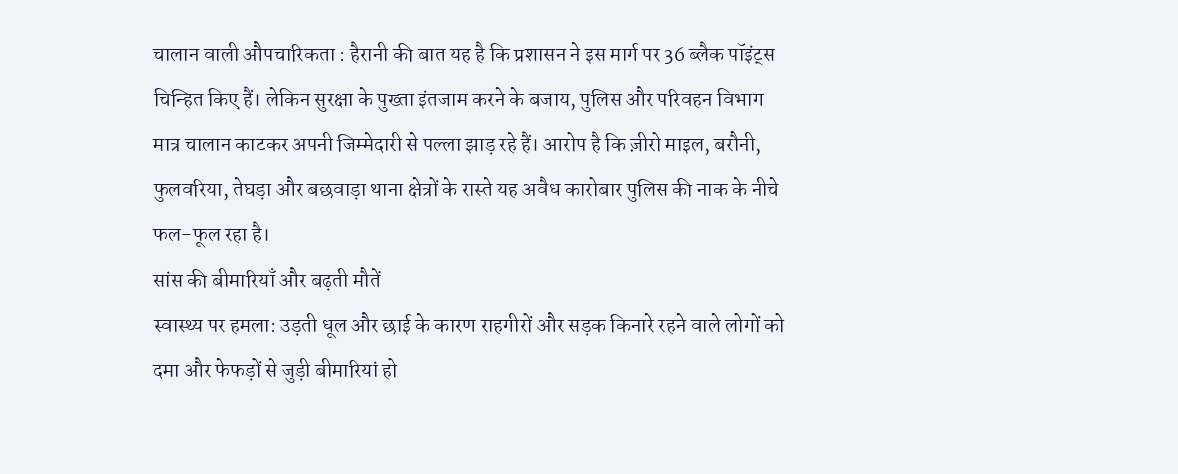चालान वाली औपचारिकता : हैरानी की बात यह है कि प्रशासन ने इस मार्ग पर 36 ब्लैक पॉइंट्स चिन्हित किए हैं। लेकिन सुरक्षा के पुख्ता इंतजाम करने के बजाय, पुलिस और परिवहन विभाग मात्र चालान काटकर अपनी जिम्मेदारी से पल्ला झाड़ रहे हैं। आरोप है कि ज़ीरो माइल, बरौनी, फुलवरिया, तेघड़ा और बछवाड़ा थाना क्षेत्रों के रास्ते यह अवैध कारोबार पुलिस की नाक के नीचे फल-फूल रहा है।
सांस की बीमारियाँ और बढ़ती मौतें
स्वास्थ्य पर हमला: उड़ती धूल और छाई के कारण राहगीरों और सड़क किनारे रहने वाले लोगों को दमा और फेफड़ों से जुड़ी बीमारियां हो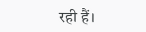रही हैं।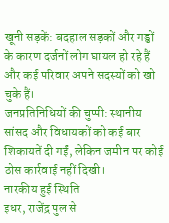खूनी सड़कें: बदहाल सड़कों और गड्ढों के कारण दर्जनों लोग घायल हो रहे हैं और कई परिवार अपने सदस्यों को खो चुके हैं।
जनप्रतिनिधियों की चुप्पी: स्थानीय सांसद और विधायकों को कई बार शिकायतें दी गईं, लेकिन जमीन पर कोई ठोस कार्रवाई नहीं दिखी।
नारकीय हुई स्थिति
इधर, राजेंद्र पुल से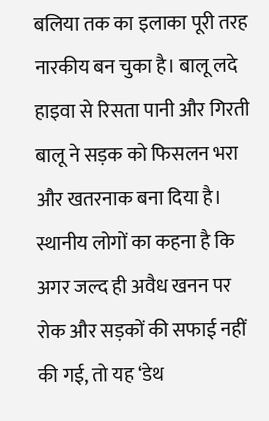बलिया तक का इलाका पूरी तरह नारकीय बन चुका है। बालू लदे हाइवा से रिसता पानी और गिरती बालू ने सड़क को फिसलन भरा और खतरनाक बना दिया है। स्थानीय लोगों का कहना है कि अगर जल्द ही अवैध खनन पर रोक और सड़कों की सफाई नहीं की गई, तो यह ‘डेथ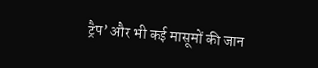ट्रैप’ और भी कई मासूमों की जान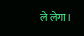ले लेगा।